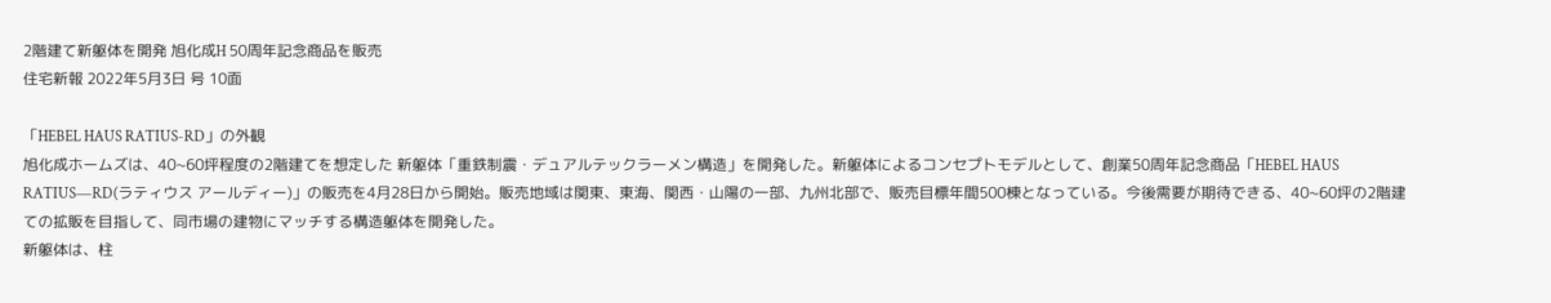2階建て新躯体を開発 旭化成H 50周年記念商品を販売
住宅新報 2022年5月3日 号 10面

「HEBEL HAUS RATIUS-RD」の外観
旭化成ホームズは、40~60坪程度の2階建てを想定した 新躯体「重鉄制震・デュアルテックラーメン構造」を開発した。新躯体によるコンセプトモデルとして、創業50周年記念商品「HEBEL HAUS RATIUS―RD(ラティウス アールディー)」の販売を4月28日から開始。販売地域は関東、東海、関西・山陽の一部、九州北部で、販売目標年間500棟となっている。今後需要が期待できる、40~60坪の2階建ての拡販を目指して、同市場の建物にマッチする構造躯体を開発した。
新躯体は、柱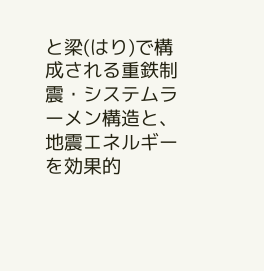と梁(はり)で構成される重鉄制震・システムラーメン構造と、地震エネルギーを効果的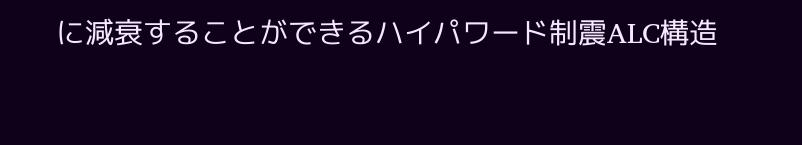に減衰することができるハイパワード制震ALC構造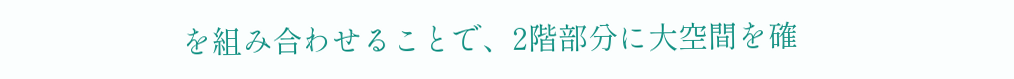を組み合わせることで、2階部分に大空間を確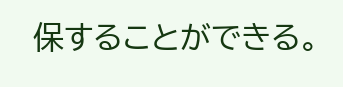保することができる。